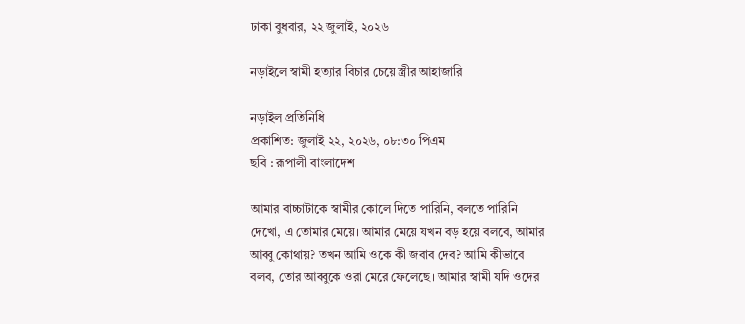ঢাকা বুধবার, ২২ জুলাই, ২০২৬

নড়াইলে স্বামী হত্যার বিচার চেয়ে স্ত্রীর আহাজারি

নড়াইল প্রতিনিধি
প্রকাশিত: জুলাই ২২, ২০২৬, ০৮:৩০ পিএম
ছবি : রূপালী বাংলাদেশ

আমার বাচ্চাটাকে স্বামীর কোলে দিতে পারিনি, বলতে পারিনি দেখো, এ তোমার মেয়ে। আমার মেয়ে যখন বড় হয়ে বলবে, আমার আব্বু কোথায়? তখন আমি ওকে কী জবাব দেব? আমি কীভাবে বলব, তোর আব্বুকে ওরা মেরে ফেলেছে। আমার স্বামী যদি ওদের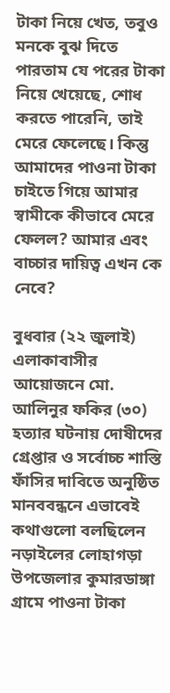টাকা নিয়ে খেত, তবুও মনকে বুঝ দিতে পারতাম যে পরের টাকা নিয়ে খেয়েছে, শোধ করতে পারেনি, তাই মেরে ফেলেছে। কিন্তু আমাদের পাওনা টাকা চাইতে গিয়ে আমার স্বামীকে কীভাবে মেরে ফেলল? আমার এবং বাচ্চার দায়িত্ব এখন কে নেবে?

বুধবার (২২ জুলাই) এলাকাবাসীর আয়োজনে মো. আলিনুর ফকির (৩০) হত্যার ঘটনায় দোষীদের গ্রেপ্তার ও সর্বোচ্চ শাস্তি ফাঁসির দাবিতে অনুষ্ঠিত মানববন্ধনে এভাবেই কথাগুলো বলছিলেন নড়াইলের লোহাগড়া উপজেলার কুমারডাঙ্গা গ্রামে পাওনা টাকা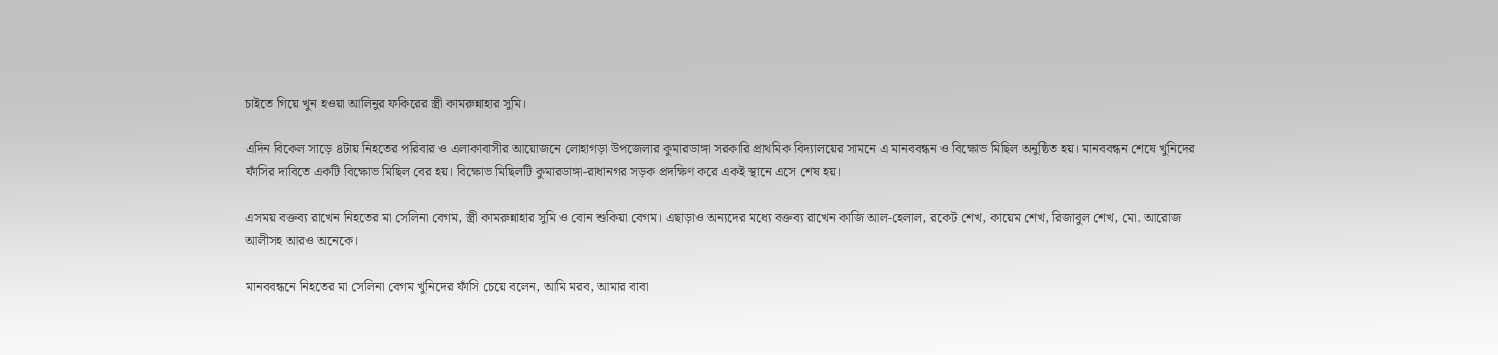চাইতে গিয়ে খুন হওয়া আলিনুর ফকিরের স্ত্রী কামরুন্নাহার সুমি।

এদিন বিকেল সাড়ে ৪টায় নিহতের পরিবার ও এলাকাবাসীর আয়োজনে লোহাগড়া উপজেলার কুমারডাঙ্গা সরকারি প্রাথমিক বিদ্যালয়ের সামনে এ মানববন্ধন ও বিক্ষোভ মিছিল অনুষ্ঠিত হয়। মানববন্ধন শেষে খুনিদের ফাঁসির দাবিতে একটি বিক্ষোভ মিছিল বের হয়। বিক্ষোভ মিছিলটি কুমারডাঙ্গা-রাধানগর সড়ক প্রদক্ষিণ করে একই স্থানে এসে শেষ হয়।

এসময় বক্তব্য রাখেন নিহতের মা সেলিনা বেগম, স্ত্রী কামরুন্নাহার সুমি ও বোন শুকিয়া বেগম। এছাড়াও অন্যদের মধ্যে বক্তব্য রাখেন কাজি আল-হেলাল, রকেট শেখ, কায়েম শেখ, রিজাবুল শেখ, মো. আরোজ আলীসহ আরও অনেকে।

মানববন্ধনে নিহতের মা সেলিনা বেগম খুনিদের ফাঁসি চেয়ে বলেন, আমি মরব, আমার বাবা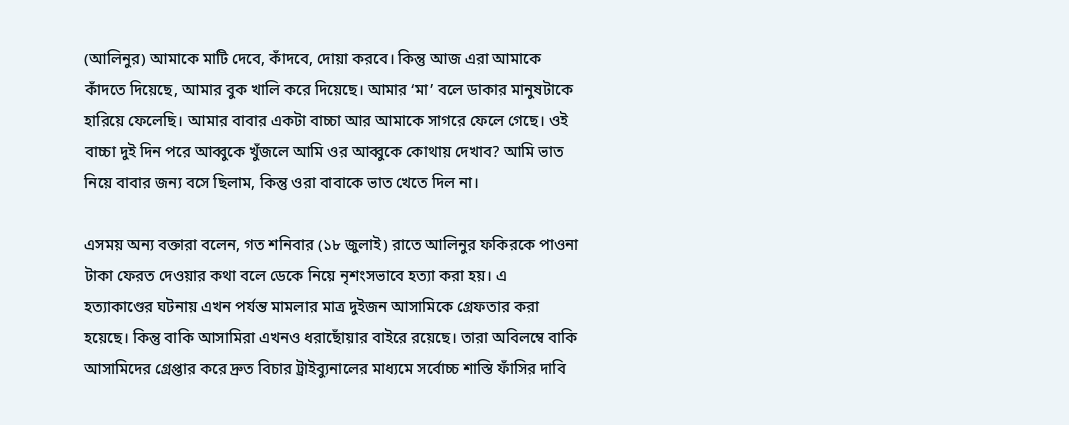(আলিনুর) আমাকে মাটি দেবে, কাঁদবে, দোয়া করবে। কিন্তু আজ এরা আমাকে কাঁদতে দিয়েছে, আমার বুক খালি করে দিয়েছে। আমার ‘মা’ বলে ডাকার মানুষটাকে হারিয়ে ফেলেছি। আমার বাবার একটা বাচ্চা আর আমাকে সাগরে ফেলে গেছে। ওই বাচ্চা দুই দিন পরে আব্বুকে খুঁজলে আমি ওর আব্বুকে কোথায় দেখাব? আমি ভাত নিয়ে বাবার জন্য বসে ছিলাম, কিন্তু ওরা বাবাকে ভাত খেতে দিল না।

এসময় অন্য বক্তারা বলেন, গত শনিবার (১৮ জুলাই) রাতে আলিনুর ফকিরকে পাওনা টাকা ফেরত দেওয়ার কথা বলে ডেকে নিয়ে নৃশংসভাবে হত্যা করা হয়। এ হত্যাকাণ্ডের ঘটনায় এখন পর্যন্ত মামলার মাত্র দুইজন আসামিকে গ্রেফতার করা হয়েছে। কিন্তু বাকি আসামিরা এখনও ধরাছোঁয়ার বাইরে রয়েছে। তারা অবিলম্বে বাকি আসামিদের গ্রেপ্তার করে দ্রুত বিচার ট্রাইব্যুনালের মাধ্যমে সর্বোচ্চ শাস্তি ফাঁসির দাবি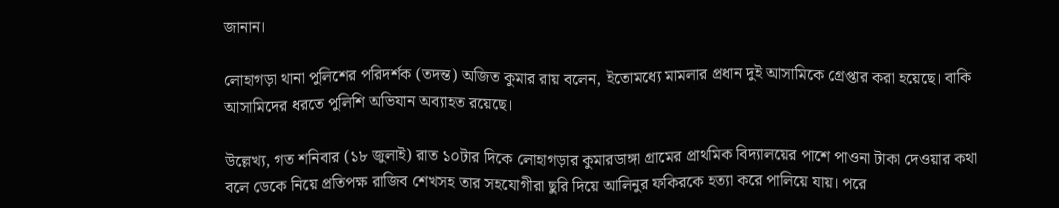জানান।

লোহাগড়া থানা পুলিশের পরিদর্শক (তদন্ত) অজিত কুমার রায় বলেন, ইতোমধ্যে মামলার প্রধান দুই আসামিকে গ্রেপ্তার করা হয়েছে। বাকি আসামিদের ধরতে পুলিশি অভিযান অব্যাহত রয়েছে।

উল্লেখ্য, গত শনিবার (১৮ জুলাই) রাত ১০টার দিকে লোহাগড়ার কুমারডাঙ্গা গ্রামের প্রাথমিক বিদ্যালয়ের পাশে পাওনা টাকা দেওয়ার কথা বলে ডেকে নিয়ে প্রতিপক্ষ রাজিব শেখসহ তার সহযোগীরা ছুরি দিয়ে আলিনুর ফকিরকে হত্যা করে পালিয়ে যায়। পরে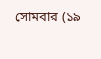সোমবার (১৯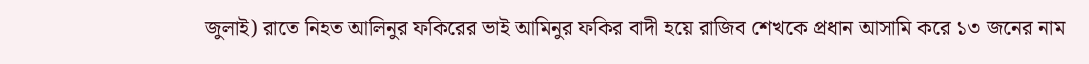জুলাই) রাতে নিহত আলিনুর ফকিরের ভাই আমিনুর ফকির বাদী হয়ে রাজিব শেখকে প্রধান আসামি করে ১৩ জনের নাম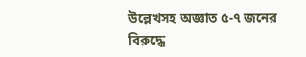উল্লেখসহ অজ্ঞাত ৫-৭ জনের বিরুদ্ধে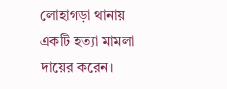লোহাগড়া থানায় একটি হত্যা মামলা দায়ের করেন।